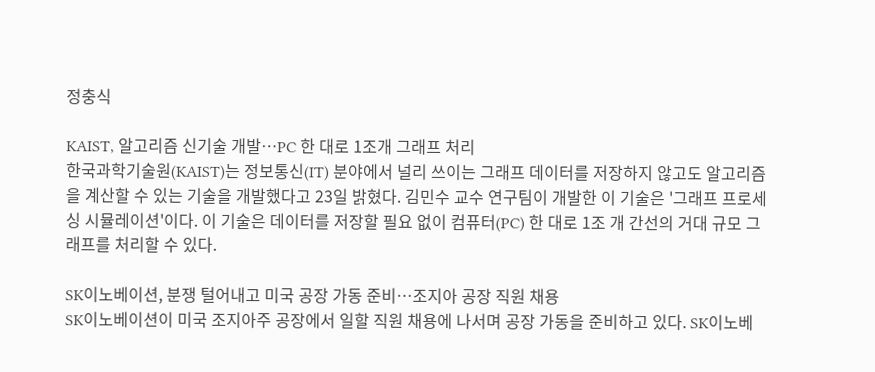정충식

KAIST, 알고리즘 신기술 개발…PC 한 대로 1조개 그래프 처리
한국과학기술원(KAIST)는 정보통신(IT) 분야에서 널리 쓰이는 그래프 데이터를 저장하지 않고도 알고리즘을 계산할 수 있는 기술을 개발했다고 23일 밝혔다. 김민수 교수 연구팀이 개발한 이 기술은 '그래프 프로세싱 시뮬레이션'이다. 이 기술은 데이터를 저장할 필요 없이 컴퓨터(PC) 한 대로 1조 개 간선의 거대 규모 그래프를 처리할 수 있다.

SK이노베이션, 분쟁 털어내고 미국 공장 가동 준비…조지아 공장 직원 채용
SK이노베이션이 미국 조지아주 공장에서 일할 직원 채용에 나서며 공장 가동을 준비하고 있다. SK이노베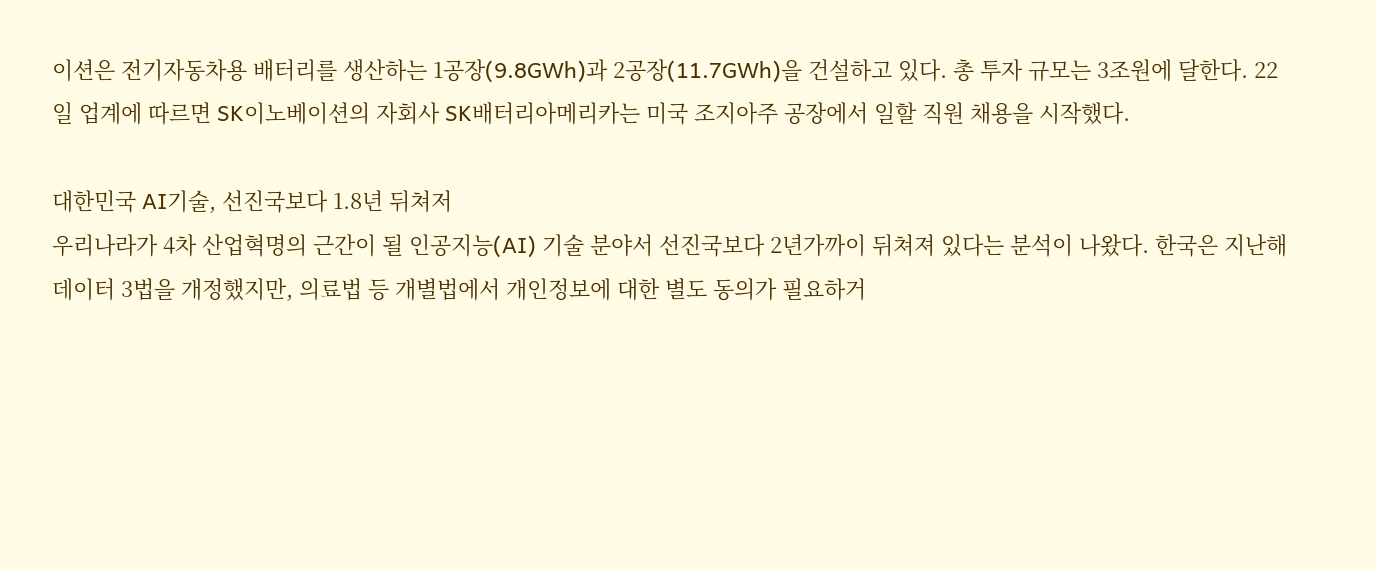이션은 전기자동차용 배터리를 생산하는 1공장(9.8GWh)과 2공장(11.7GWh)을 건설하고 있다. 총 투자 규모는 3조원에 달한다. 22일 업계에 따르면 SK이노베이션의 자회사 SK배터리아메리카는 미국 조지아주 공장에서 일할 직원 채용을 시작했다.

대한민국 AI기술, 선진국보다 1.8년 뒤쳐저
우리나라가 4차 산업혁명의 근간이 될 인공지능(AI) 기술 분야서 선진국보다 2년가까이 뒤쳐져 있다는 분석이 나왔다. 한국은 지난해 데이터 3법을 개정했지만, 의료법 등 개별법에서 개인정보에 대한 별도 동의가 필요하거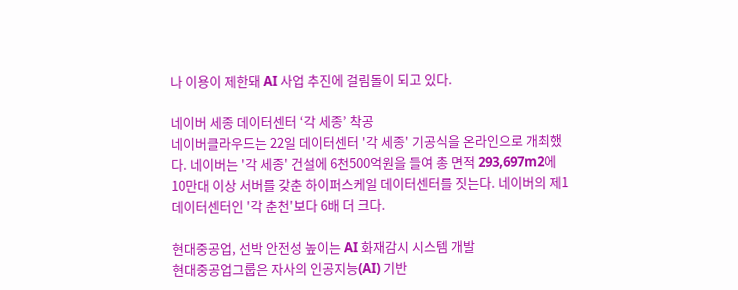나 이용이 제한돼 AI 사업 추진에 걸림돌이 되고 있다.

네이버 세종 데이터센터 ‘각 세종’ 착공
네이버클라우드는 22일 데이터센터 '각 세종' 기공식을 온라인으로 개최했다. 네이버는 '각 세종' 건설에 6천500억원을 들여 총 면적 293,697m2에 10만대 이상 서버를 갖춘 하이퍼스케일 데이터센터를 짓는다. 네이버의 제1데이터센터인 '각 춘천'보다 6배 더 크다.

현대중공업, 선박 안전성 높이는 AI 화재감시 시스템 개발
현대중공업그룹은 자사의 인공지능(AI) 기반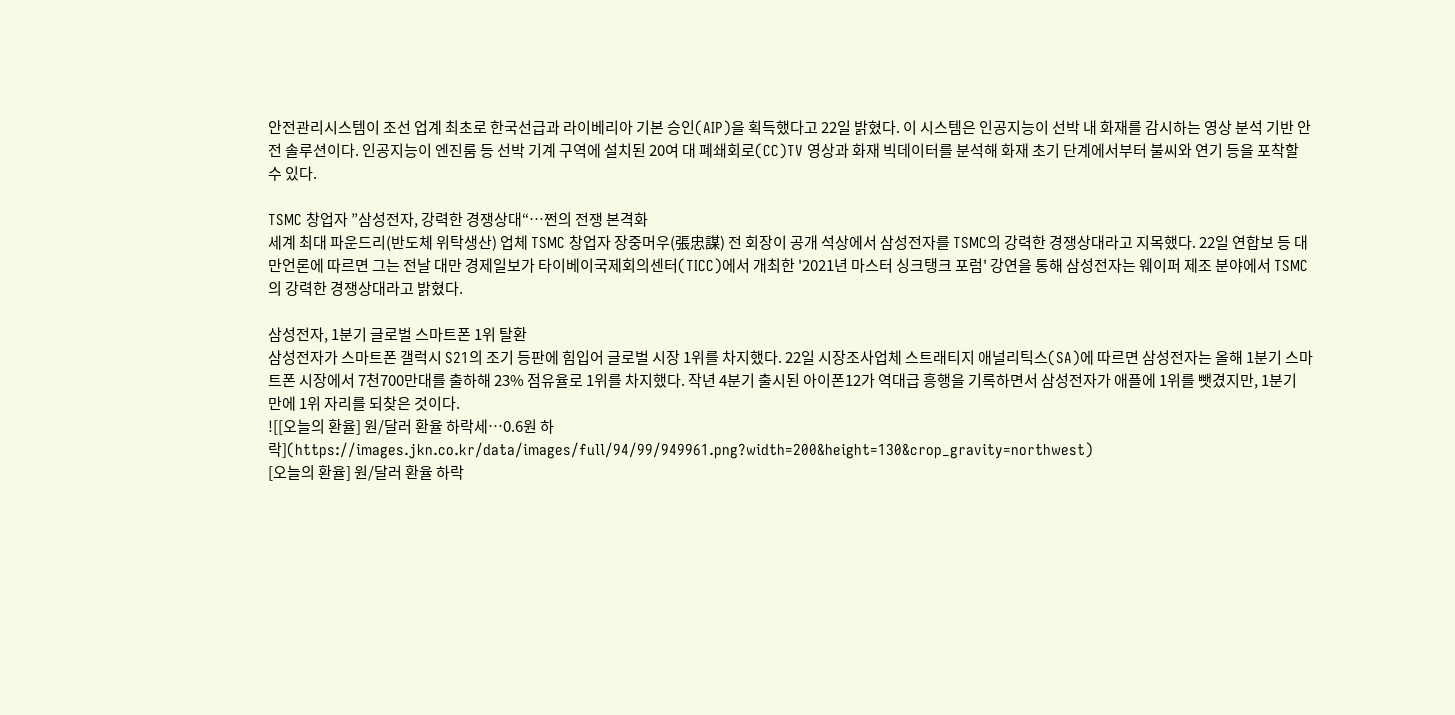안전관리시스템이 조선 업계 최초로 한국선급과 라이베리아 기본 승인(AIP)을 획득했다고 22일 밝혔다. 이 시스템은 인공지능이 선박 내 화재를 감시하는 영상 분석 기반 안전 솔루션이다. 인공지능이 엔진룸 등 선박 기계 구역에 설치된 20여 대 폐쇄회로(CC)TV 영상과 화재 빅데이터를 분석해 화재 초기 단계에서부터 불씨와 연기 등을 포착할 수 있다.

TSMC 창업자 ”삼성전자, 강력한 경쟁상대“…쩐의 전쟁 본격화
세계 최대 파운드리(반도체 위탁생산) 업체 TSMC 창업자 장중머우(張忠謀) 전 회장이 공개 석상에서 삼성전자를 TSMC의 강력한 경쟁상대라고 지목했다. 22일 연합보 등 대만언론에 따르면 그는 전날 대만 경제일보가 타이베이국제회의센터(TICC)에서 개최한 '2021년 마스터 싱크탱크 포럼' 강연을 통해 삼성전자는 웨이퍼 제조 분야에서 TSMC의 강력한 경쟁상대라고 밝혔다.

삼성전자, 1분기 글로벌 스마트폰 1위 탈환
삼성전자가 스마트폰 갤럭시 S21의 조기 등판에 힘입어 글로벌 시장 1위를 차지했다. 22일 시장조사업체 스트래티지 애널리틱스(SA)에 따르면 삼성전자는 올해 1분기 스마트폰 시장에서 7천700만대를 출하해 23% 점유율로 1위를 차지했다. 작년 4분기 출시된 아이폰12가 역대급 흥행을 기록하면서 삼성전자가 애플에 1위를 뺏겼지만, 1분기 만에 1위 자리를 되찾은 것이다.
![[오늘의 환율] 원/달러 환율 하락세…0.6원 하락](https://images.jkn.co.kr/data/images/full/94/99/949961.png?width=200&height=130&crop_gravity=northwest)
[오늘의 환율] 원/달러 환율 하락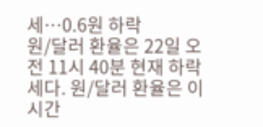세…0.6원 하락
원/달러 환율은 22일 오전 11시 40분 현재 하락세다. 원/달러 환율은 이시간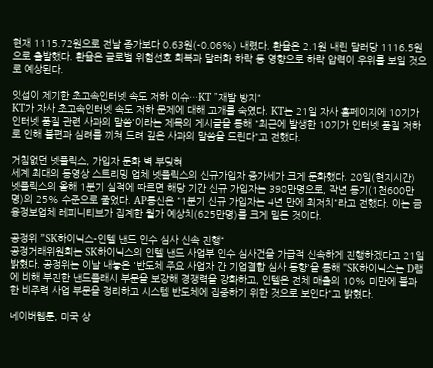현재 1115.72원으로 전날 종가보다 0.63원(-0.06%) 내렸다. 환율은 2.1원 내린 달러당 1116.5원으로 출발했다. 환율은 글로벌 위험선호 회복과 달러화 하락 등 영향으로 하락 압력이 우위를 보일 것으로 예상된다.

잇섭이 제기한 초고속인터넷 속도 저하 이슈…KT ”재발 방지“
KT가 자사 초고속인터넷 속도 저하 문제에 대해 고개를 숙였다. KT는 21일 자사 홈페이지에 10기가 인터넷 품질 관련 사과의 말씀'이라는 제목의 게시글을 통해 "최근에 발생한 10기가 인터넷 품질 저하로 인해 불편과 심려를 끼쳐 드려 깊은 사과의 말씀을 드린다"고 전했다.

거침없던 넷플릭스, 가입자 둔화 벽 부딪혀
세계 최대의 동영상 스트리밍 업체 넷플릭스의 신규가입자 증가세가 크게 둔화했다. 20일(현지시간) 넷플릭스의 올해 1분기 실적에 따르면 해당 기간 신규 가입자는 398만명으로, 작년 동기(1천600만명)의 25% 수준으로 줄었다. AP통신은 "1분기 신규 가입자는 4년 만에 최저치"라고 전했다. 이는 금융정보업체 레피니티브가 집계한 월가 예상치(625만명)를 크게 밑돈 것이다.

공정위 ”SK하이닉스-인텔 낸드 인수 심사 신속 진행“
공정거래위원회는 SK하이닉스의 인텔 낸드 사업부 인수 심사건을 가급적 신속하게 진행하겠다고 21일 밝혔다. 공정위는 이날 내놓은 '반도체 주요 사업자 간 기업결합 심사 동향'을 통해 "SK하이닉스는 D램에 비해 부진한 낸드플래시 부문을 보강해 경쟁력을 강화하고, 인텔은 전체 매출의 10% 미만에 불과한 비주력 사업 부문을 정리하고 시스템 반도체에 집중하기 위한 것으로 보인다"고 밝혔다.

네이버웹툰, 미국 상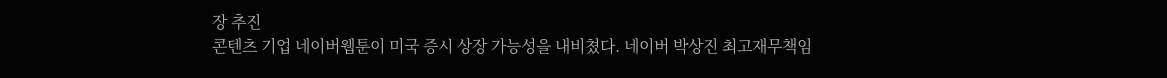장 추진
콘텐츠 기업 네이버웹툰이 미국 증시 상장 가능성을 내비쳤다. 네이버 박상진 최고재무책임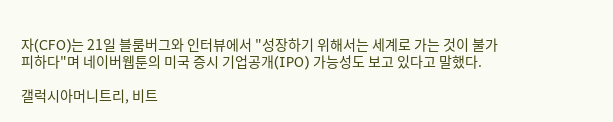자(CFO)는 21일 블룸버그와 인터뷰에서 "성장하기 위해서는 세계로 가는 것이 불가피하다"며 네이버웹툰의 미국 증시 기업공개(IPO) 가능성도 보고 있다고 말했다.

갤럭시아머니트리, 비트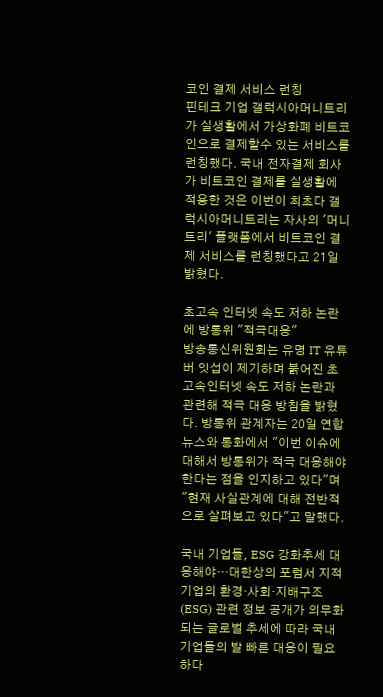코인 결제 서비스 런칭
핀테크 기업 갤럭시아머니트리가 실생활에서 가상화폐 비트코인으로 결제할수 있는 서비스를 런칭했다. 국내 전자결제 회사가 비트코인 결제를 실생활에 적용한 것은 이번이 최초다 갤럭시아머니트리는 자사의 '머니트리' 플랫폼에서 비트코인 결제 서비스를 런칭했다고 21일 밝혔다.

초고속 인터넷 속도 저하 논란에 방통위 "적극대응"
방송통신위원회는 유명 IT 유튜버 잇섭이 제기하며 붉어진 초고속인터넷 속도 저하 논란과 관련해 적극 대응 방침을 밝혔다. 방통위 관계자는 20일 연합뉴스와 통화에서 "이번 이슈에 대해서 방통위가 적극 대응해야 한다는 점을 인지하고 있다"며 "현재 사실관계에 대해 전반적으로 살펴보고 있다"고 말했다.

국내 기업들, ESG 강화추세 대응해야…대한상의 포럼서 지적
기업의 환경·사회·지배구조(ESG) 관련 정보 공개가 의무화되는 글로벌 추세에 따라 국내 기업들의 발 빠른 대응이 필요하다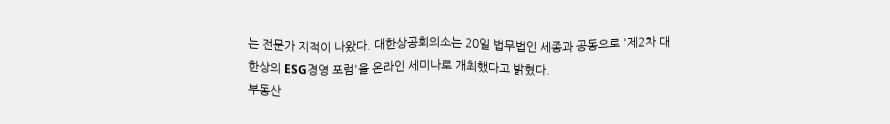는 전문가 지적이 나왔다. 대한상공회의소는 20일 법무법인 세종과 공동으로 '제2차 대한상의 ESG경영 포럼'을 온라인 세미나로 개최했다고 밝혔다.
부동산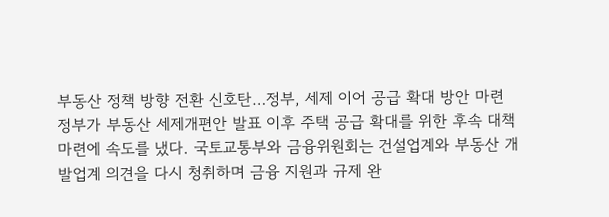부동산 정책 방향 전환 신호탄…정부, 세제 이어 공급 확대 방안 마련
정부가 부동산 세제개편안 발표 이후 주택 공급 확대를 위한 후속 대책 마련에 속도를 냈다. 국토교통부와 금융위원회는 건설업계와 부동산 개발업계 의견을 다시 청취하며 금융 지원과 규제 완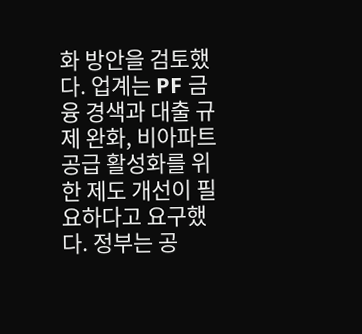화 방안을 검토했다. 업계는 PF 금융 경색과 대출 규제 완화, 비아파트 공급 활성화를 위한 제도 개선이 필요하다고 요구했다. 정부는 공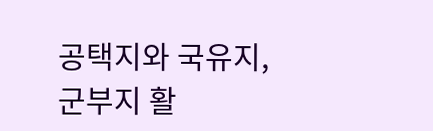공택지와 국유지, 군부지 활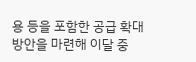용 등을 포함한 공급 확대 방안을 마련해 이달 중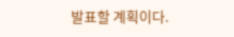발표할 계획이다.